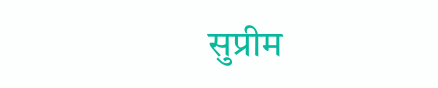सुप्रीम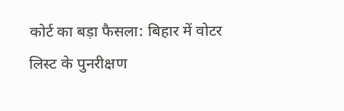कोर्ट का बड़ा फैसला: बिहार में वोटर लिस्ट के पुनरीक्षण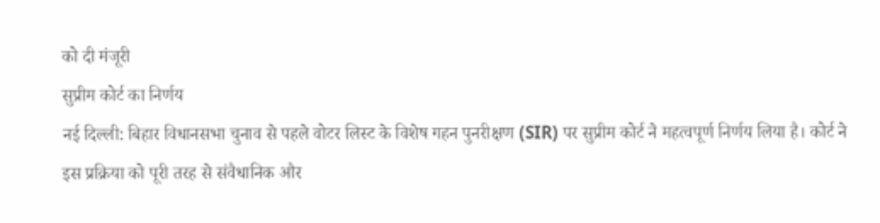को दी मंजूरी
सुप्रीम कोर्ट का निर्णय
नई दिल्ली: बिहार विधानसभा चुनाव से पहले वोटर लिस्ट के विशेष गहन पुनरीक्षण (SIR) पर सुप्रीम कोर्ट ने महत्वपूर्ण निर्णय लिया है। कोर्ट ने इस प्रक्रिया को पूरी तरह से संवैधानिक और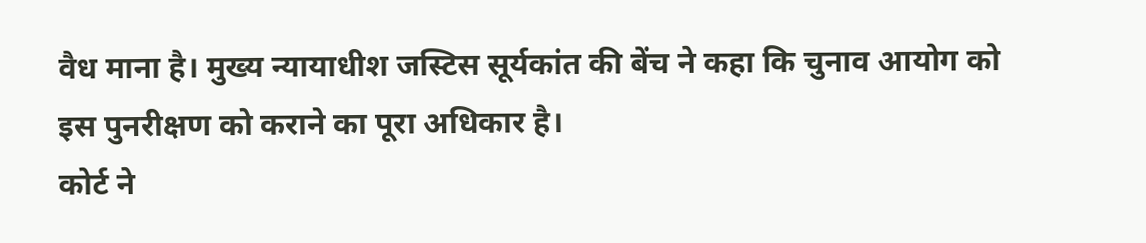वैध माना है। मुख्य न्यायाधीश जस्टिस सूर्यकांत की बेंच ने कहा कि चुनाव आयोग को इस पुनरीक्षण को कराने का पूरा अधिकार है।
कोर्ट ने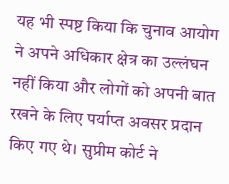यह भी स्पष्ट किया कि चुनाव आयोग ने अपने अधिकार क्षेत्र का उल्लंघन नहीं किया और लोगों को अपनी बात रखने के लिए पर्याप्त अवसर प्रदान किए गए थे। सुप्रीम कोर्ट ने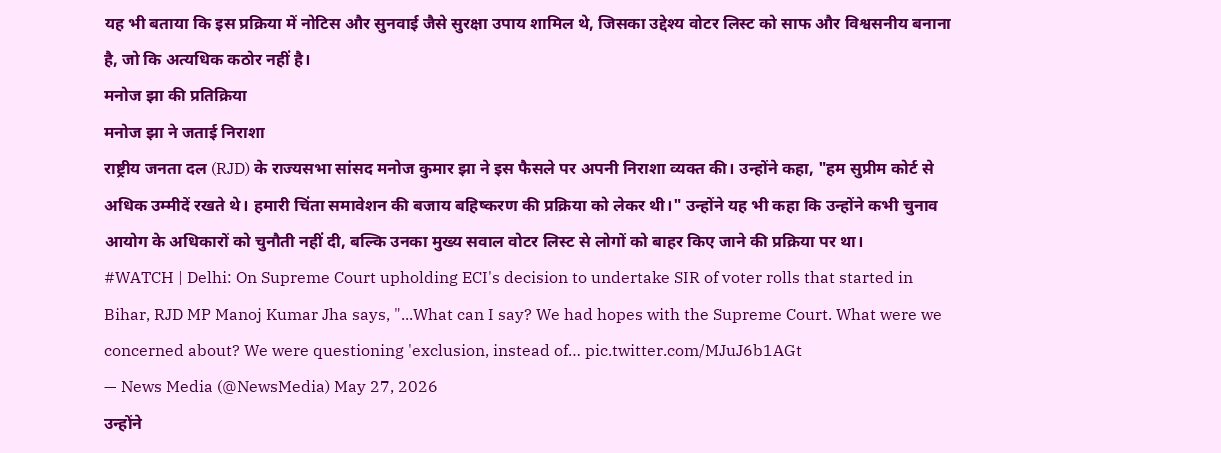यह भी बताया कि इस प्रक्रिया में नोटिस और सुनवाई जैसे सुरक्षा उपाय शामिल थे, जिसका उद्देश्य वोटर लिस्ट को साफ और विश्वसनीय बनाना है, जो कि अत्यधिक कठोर नहीं है।
मनोज झा की प्रतिक्रिया
मनोज झा ने जताई निराशा
राष्ट्रीय जनता दल (RJD) के राज्यसभा सांसद मनोज कुमार झा ने इस फैसले पर अपनी निराशा व्यक्त की। उन्होंने कहा, "हम सुप्रीम कोर्ट से अधिक उम्मीदें रखते थे। हमारी चिंता समावेशन की बजाय बहिष्करण की प्रक्रिया को लेकर थी।" उन्होंने यह भी कहा कि उन्होंने कभी चुनाव आयोग के अधिकारों को चुनौती नहीं दी, बल्कि उनका मुख्य सवाल वोटर लिस्ट से लोगों को बाहर किए जाने की प्रक्रिया पर था।
#WATCH | Delhi: On Supreme Court upholding ECI's decision to undertake SIR of voter rolls that started in Bihar, RJD MP Manoj Kumar Jha says, "...What can I say? We had hopes with the Supreme Court. What were we concerned about? We were questioning 'exclusion, instead of… pic.twitter.com/MJuJ6b1AGt
— News Media (@NewsMedia) May 27, 2026
उन्होंने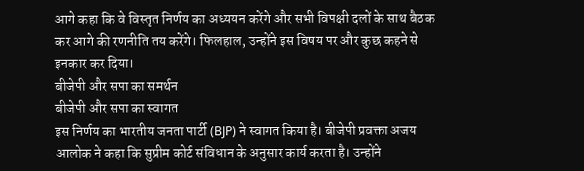आगे कहा कि वे विस्तृत निर्णय का अध्ययन करेंगे और सभी विपक्षी दलों के साथ बैठक कर आगे की रणनीति तय करेंगे। फिलहाल, उन्होंने इस विषय पर और कुछ कहने से इनकार कर दिया।
बीजेपी और सपा का समर्थन
बीजेपी और सपा का स्वागत
इस निर्णय का भारतीय जनता पार्टी (BJP) ने स्वागत किया है। बीजेपी प्रवक्ता अजय आलोक ने कहा कि सुप्रीम कोर्ट संविधान के अनुसार कार्य करता है। उन्होंने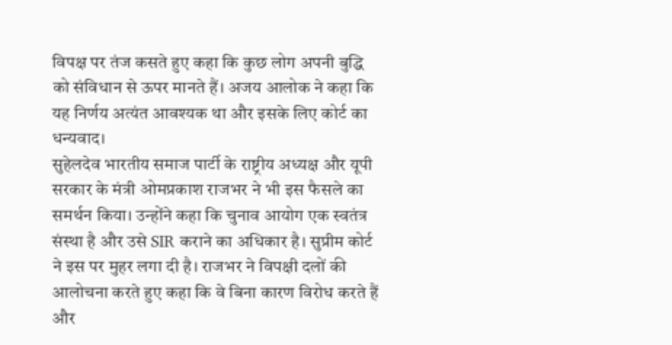विपक्ष पर तंज कसते हुए कहा कि कुछ लोग अपनी बुद्धि को संविधान से ऊपर मानते हैं। अजय आलोक ने कहा कि यह निर्णय अत्यंत आवश्यक था और इसके लिए कोर्ट का धन्यवाद।
सुहेलदेव भारतीय समाज पार्टी के राष्ट्रीय अध्यक्ष और यूपी सरकार के मंत्री ओमप्रकाश राजभर ने भी इस फैसले का समर्थन किया। उन्होंने कहा कि चुनाव आयोग एक स्वतंत्र संस्था है और उसे SIR कराने का अधिकार है। सुप्रीम कोर्ट ने इस पर मुहर लगा दी है। राजभर ने विपक्षी दलों की आलोचना करते हुए कहा कि वे बिना कारण विरोध करते हैं और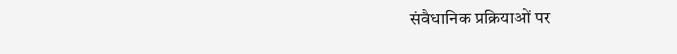संवैधानिक प्रक्रियाओं पर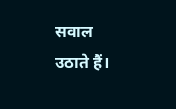सवाल उठाते हैं।